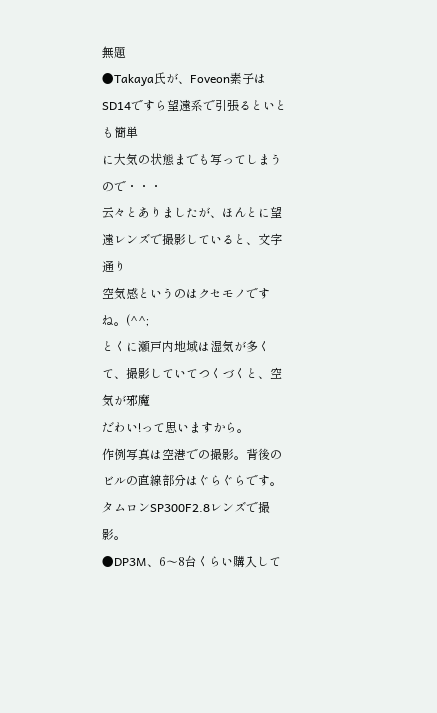無題
●Takaya氏が、Foveon素子はSD14ですら望遠系で引張るといとも簡単
に大気の状態までも写ってしまうので・・・
云々とありましたが、ほんとに望遠レンズで撮影していると、文字通り
空気感というのはクセモノですね。(^^;
とくに瀬戸内地域は湿気が多くて、撮影していてつくづくと、空気が邪魔
だわい!って思いますから。
作例写真は空港での撮影。背後のビルの直線部分はぐらぐらです。
タムロンSP300F2.8レンズで撮影。
●DP3M、6〜8台くらい購入して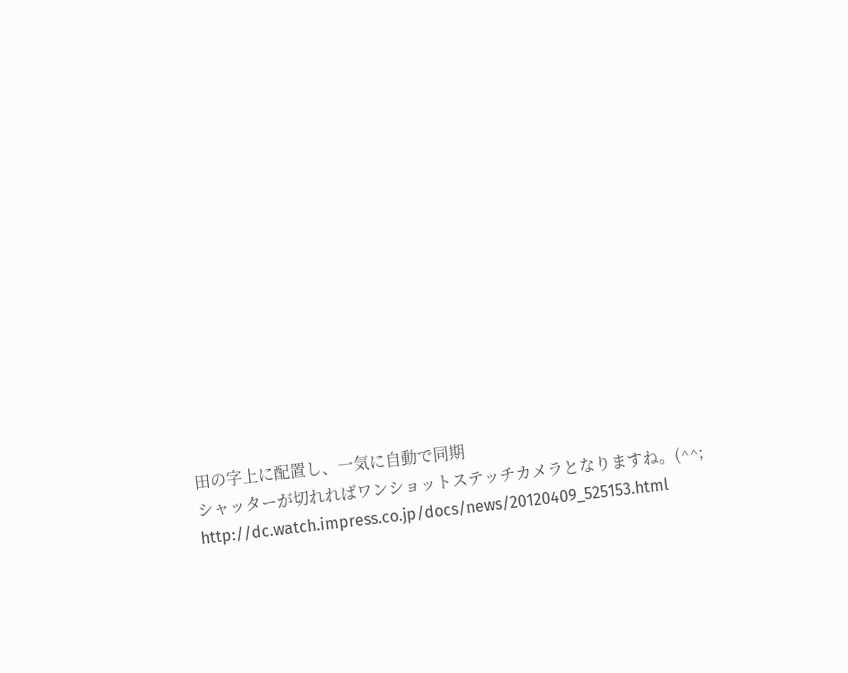田の字上に配置し、一気に自動で同期
シャッターが切れればワンショットステッチカメラとなりますね。(^^;
http://dc.watch.impress.co.jp/docs/news/20120409_525153.html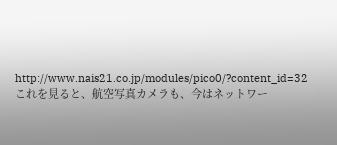http://www.nais21.co.jp/modules/pico0/?content_id=32
これを見ると、航空写真カメラも、今はネットワー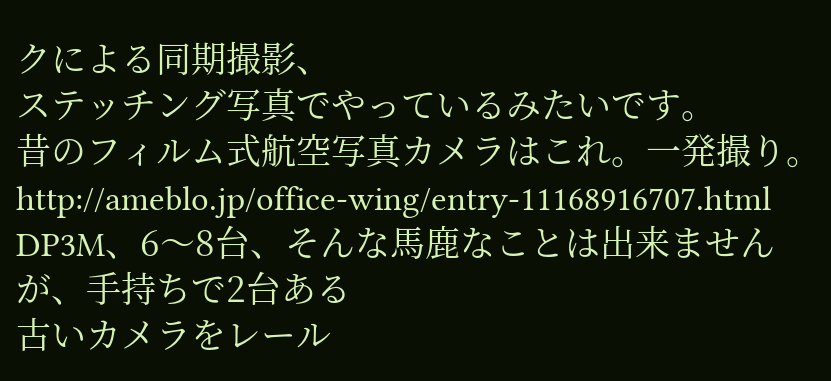クによる同期撮影、
ステッチング写真でやっているみたいです。
昔のフィルム式航空写真カメラはこれ。一発撮り。
http://ameblo.jp/office-wing/entry-11168916707.html
DP3M、6〜8台、そんな馬鹿なことは出来ませんが、手持ちで2台ある
古いカメラをレール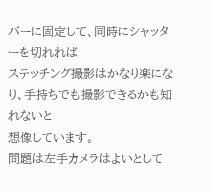バーに固定して、同時にシャッターを切れれば
ステッチング撮影はかなり楽になり、手持ちでも撮影できるかも知れないと
想像しています。
問題は左手カメラはよいとして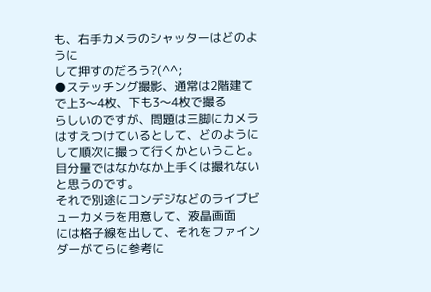も、右手カメラのシャッターはどのように
して押すのだろう?(^^;
●ステッチング撮影、通常は2階建てで上3〜4枚、下も3〜4枚で撮る
らしいのですが、問題は三脚にカメラはすえつけているとして、どのように
して順次に撮って行くかということ。
目分量ではなかなか上手くは撮れないと思うのです。
それで別途にコンデジなどのライブビューカメラを用意して、液晶画面
には格子線を出して、それをファインダーがてらに参考に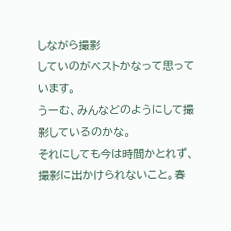しながら撮影
していのがベストかなって思っています。
うーむ、みんなどのようにして撮影しているのかな。
それにしても今は時間かとれず、撮影に出かけられないこと。春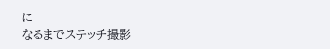に
なるまでステッチ撮影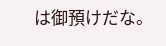は御預けだな。